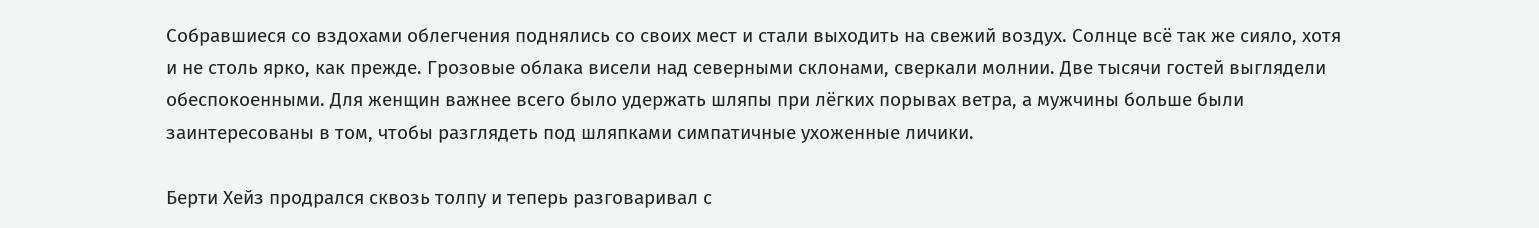Собравшиеся со вздохами облегчения поднялись со своих мест и стали выходить на свежий воздух. Солнце всё так же сияло, хотя и не столь ярко, как прежде. Грозовые облака висели над северными склонами, сверкали молнии. Две тысячи гостей выглядели обеспокоенными. Для женщин важнее всего было удержать шляпы при лёгких порывах ветра, а мужчины больше были заинтересованы в том, чтобы разглядеть под шляпками симпатичные ухоженные личики.

Берти Хейз продрался сквозь толпу и теперь разговаривал с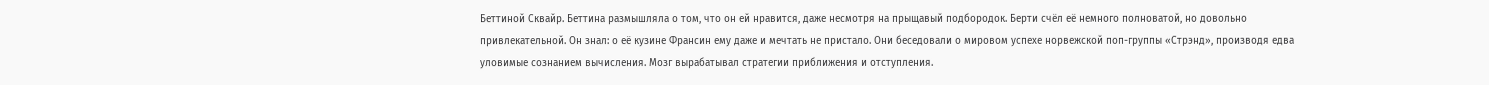Беттиной Сквайр. Беттина размышляла о том, что он ей нравится, даже несмотря на прыщавый подбородок. Берти счёл её немного полноватой, но довольно привлекательной. Он знал: о её кузине Франсин ему даже и мечтать не пристало. Они беседовали о мировом успехе норвежской поп-группы «Стрэнд», производя едва уловимые сознанием вычисления. Мозг вырабатывал стратегии приближения и отступления.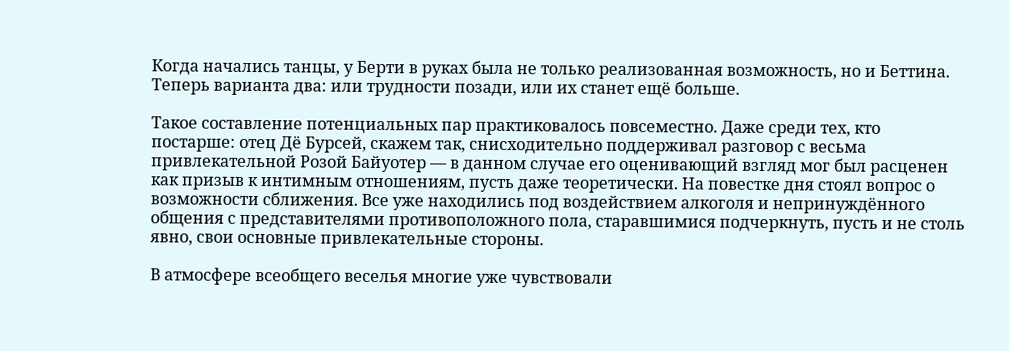Когда начались танцы, у Берти в руках была не только реализованная возможность, но и Беттина. Теперь варианта два: или трудности позади, или их станет ещё больше.

Такое составление потенциальных пар практиковалось повсеместно. Даже среди тех, кто постарше: отец Дё Бурсей, скажем так, снисходительно поддерживал разговор с весьма привлекательной Розой Байуотер — в данном случае его оценивающий взгляд мог был расценен как призыв к интимным отношениям, пусть даже теоретически. На повестке дня стоял вопрос о возможности сближения. Все уже находились под воздействием алкоголя и непринуждённого общения с представителями противоположного пола, старавшимися подчеркнуть, пусть и не столь явно, свои основные привлекательные стороны.

В атмосфере всеобщего веселья многие уже чувствовали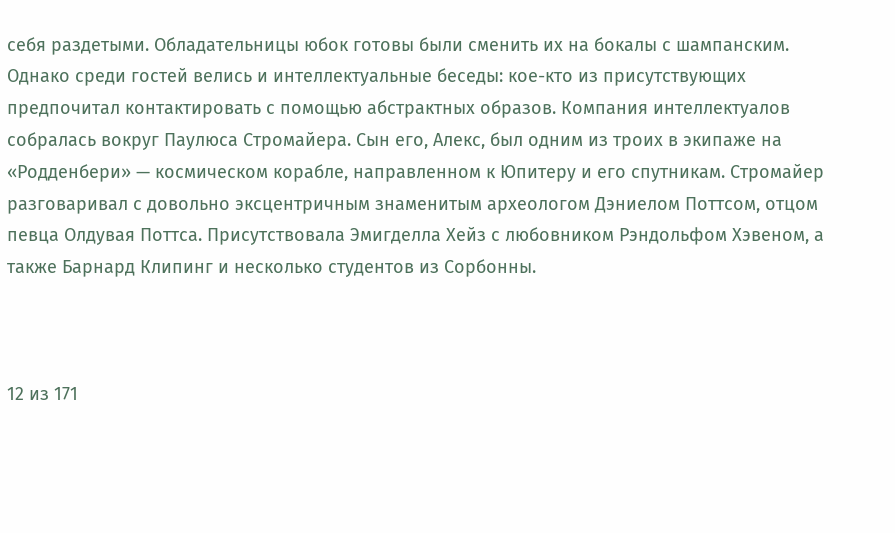себя раздетыми. Обладательницы юбок готовы были сменить их на бокалы с шампанским. Однако среди гостей велись и интеллектуальные беседы: кое-кто из присутствующих предпочитал контактировать с помощью абстрактных образов. Компания интеллектуалов собралась вокруг Паулюса Стромайера. Сын его, Алекс, был одним из троих в экипаже на «Родденбери» — космическом корабле, направленном к Юпитеру и его спутникам. Стромайер разговаривал с довольно эксцентричным знаменитым археологом Дэниелом Поттсом, отцом певца Олдувая Поттса. Присутствовала Эмигделла Хейз с любовником Рэндольфом Хэвеном, а также Барнард Клипинг и несколько студентов из Сорбонны.



12 из 171